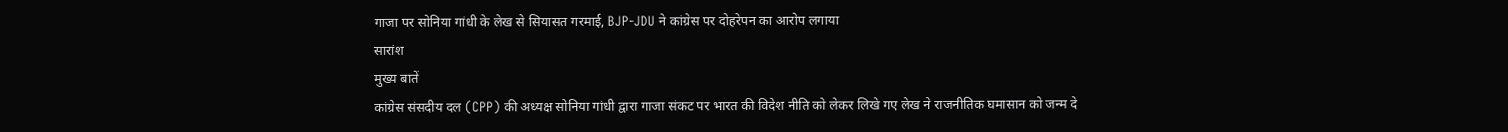गाजा पर सोनिया गांधी के लेख से सियासत गरमाई, BJP-JDU ने कांग्रेस पर दोहरेपन का आरोप लगाया
सारांश
मुख्य बातें
कांग्रेस संसदीय दल (CPP) की अध्यक्ष सोनिया गांधी द्वारा गाजा संकट पर भारत की विदेश नीति को लेकर लिखे गए लेख ने राजनीतिक घमासान को जन्म दे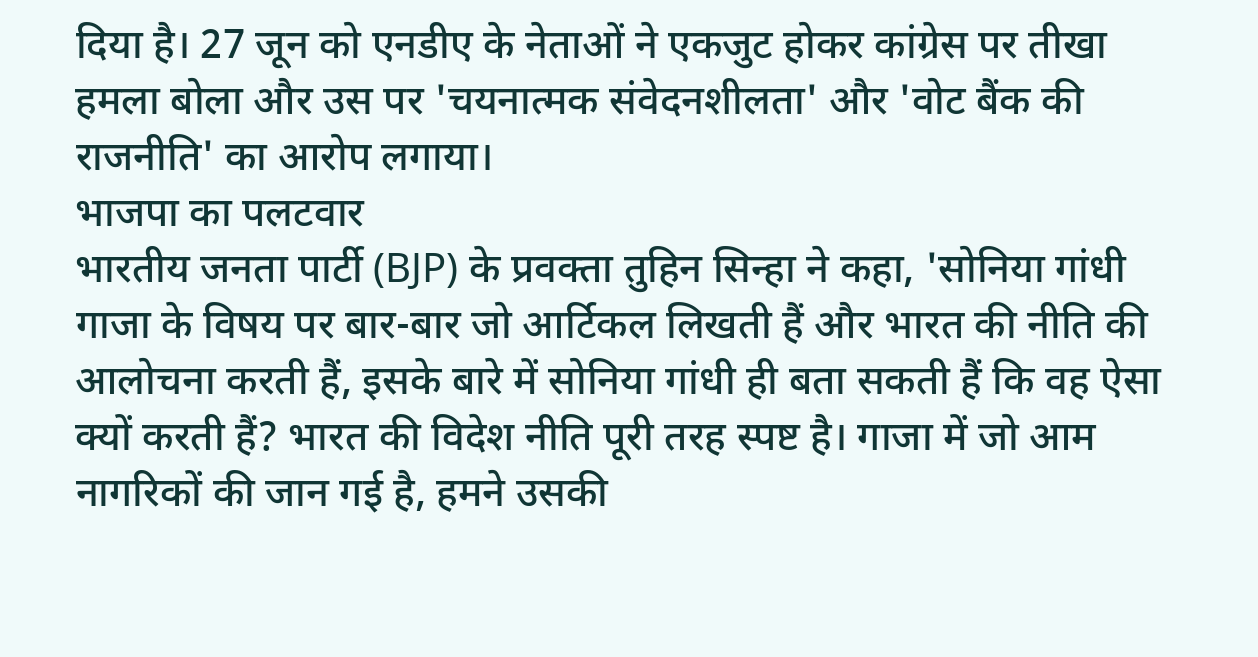दिया है। 27 जून को एनडीए के नेताओं ने एकजुट होकर कांग्रेस पर तीखा हमला बोला और उस पर 'चयनात्मक संवेदनशीलता' और 'वोट बैंक की राजनीति' का आरोप लगाया।
भाजपा का पलटवार
भारतीय जनता पार्टी (BJP) के प्रवक्ता तुहिन सिन्हा ने कहा, 'सोनिया गांधी गाजा के विषय पर बार-बार जो आर्टिकल लिखती हैं और भारत की नीति की आलोचना करती हैं, इसके बारे में सोनिया गांधी ही बता सकती हैं कि वह ऐसा क्यों करती हैं? भारत की विदेश नीति पूरी तरह स्पष्ट है। गाजा में जो आम नागरिकों की जान गई है, हमने उसकी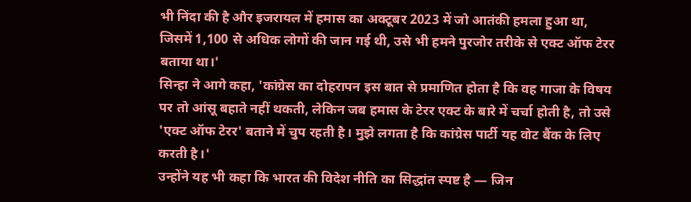भी निंदा की है और इजरायल में हमास का अक्टूबर 2023 में जो आतंकी हमला हुआ था, जिसमें 1,100 से अधिक लोगों की जान गई थी, उसे भी हमने पुरजोर तरीके से एक्ट ऑफ टेरर बताया था।'
सिन्हा ने आगे कहा, 'कांग्रेस का दोहरापन इस बात से प्रमाणित होता है कि वह गाजा के विषय पर तो आंसू बहाते नहीं थकती, लेकिन जब हमास के टेरर एक्ट के बारे में चर्चा होती है, तो उसे 'एक्ट ऑफ टेरर' बताने में चुप रहती है। मुझे लगता है कि कांग्रेस पार्टी यह वोट बैंक के लिए करती है।'
उन्होंने यह भी कहा कि भारत की विदेश नीति का सिद्धांत स्पष्ट है — जिन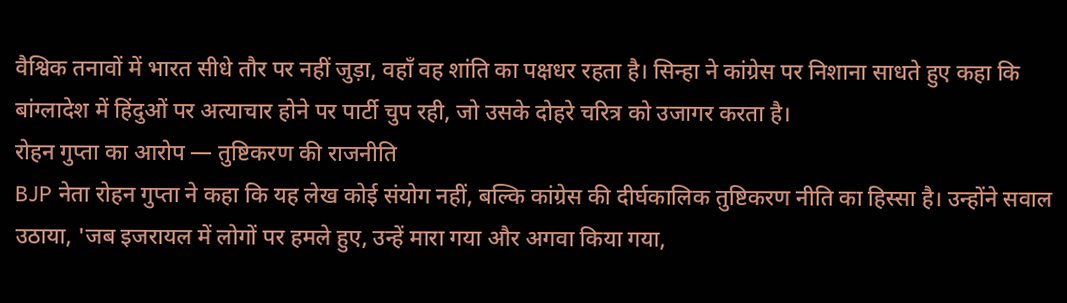वैश्विक तनावों में भारत सीधे तौर पर नहीं जुड़ा, वहाँ वह शांति का पक्षधर रहता है। सिन्हा ने कांग्रेस पर निशाना साधते हुए कहा कि बांग्लादेश में हिंदुओं पर अत्याचार होने पर पार्टी चुप रही, जो उसके दोहरे चरित्र को उजागर करता है।
रोहन गुप्ता का आरोप — तुष्टिकरण की राजनीति
BJP नेता रोहन गुप्ता ने कहा कि यह लेख कोई संयोग नहीं, बल्कि कांग्रेस की दीर्घकालिक तुष्टिकरण नीति का हिस्सा है। उन्होंने सवाल उठाया, 'जब इजरायल में लोगों पर हमले हुए, उन्हें मारा गया और अगवा किया गया,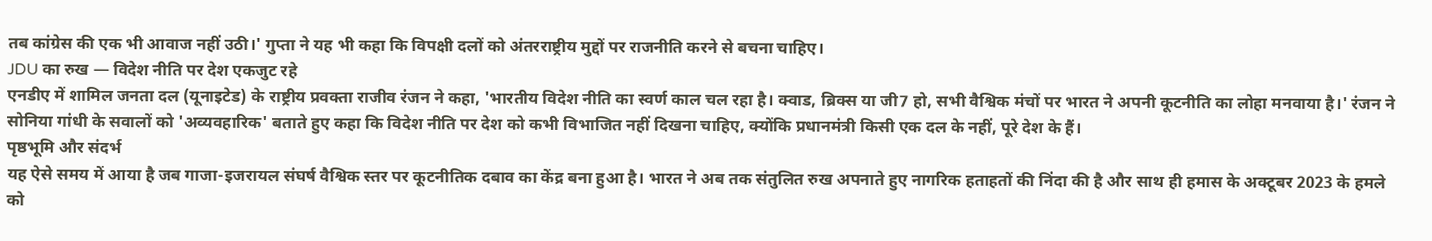तब कांग्रेस की एक भी आवाज नहीं उठी।' गुप्ता ने यह भी कहा कि विपक्षी दलों को अंतरराष्ट्रीय मुद्दों पर राजनीति करने से बचना चाहिए।
JDU का रुख — विदेश नीति पर देश एकजुट रहे
एनडीए में शामिल जनता दल (यूनाइटेड) के राष्ट्रीय प्रवक्ता राजीव रंजन ने कहा, 'भारतीय विदेश नीति का स्वर्ण काल चल रहा है। क्वाड, ब्रिक्स या जी7 हो, सभी वैश्विक मंचों पर भारत ने अपनी कूटनीति का लोहा मनवाया है।' रंजन ने सोनिया गांधी के सवालों को 'अव्यवहारिक' बताते हुए कहा कि विदेश नीति पर देश को कभी विभाजित नहीं दिखना चाहिए, क्योंकि प्रधानमंत्री किसी एक दल के नहीं, पूरे देश के हैं।
पृष्ठभूमि और संदर्भ
यह ऐसे समय में आया है जब गाजा-इजरायल संघर्ष वैश्विक स्तर पर कूटनीतिक दबाव का केंद्र बना हुआ है। भारत ने अब तक संतुलित रुख अपनाते हुए नागरिक हताहतों की निंदा की है और साथ ही हमास के अक्टूबर 2023 के हमले को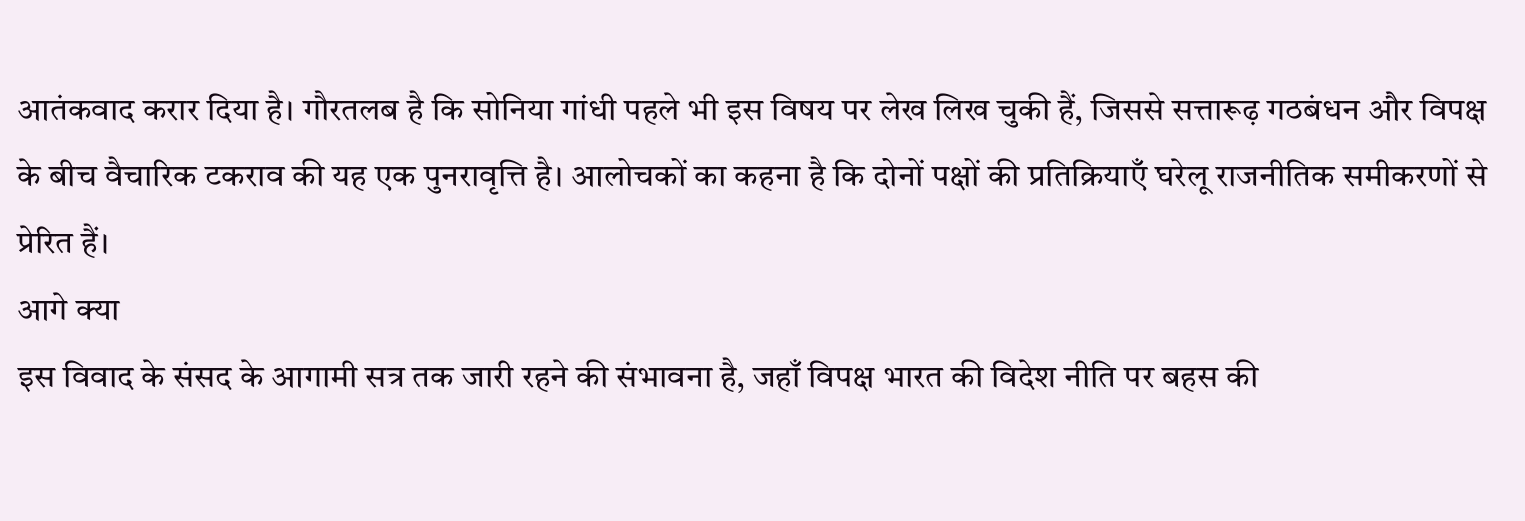आतंकवाद करार दिया है। गौरतलब है कि सोनिया गांधी पहले भी इस विषय पर लेख लिख चुकी हैं, जिससे सत्तारूढ़ गठबंधन और विपक्ष के बीच वैचारिक टकराव की यह एक पुनरावृत्ति है। आलोचकों का कहना है कि दोनों पक्षों की प्रतिक्रियाएँ घरेलू राजनीतिक समीकरणों से प्रेरित हैं।
आगे क्या
इस विवाद के संसद के आगामी सत्र तक जारी रहने की संभावना है, जहाँ विपक्ष भारत की विदेश नीति पर बहस की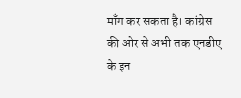माँग कर सकता है। कांग्रेस की ओर से अभी तक एनडीए के इन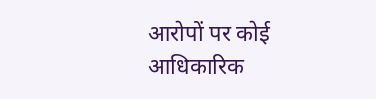आरोपों पर कोई आधिकारिक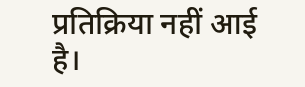प्रतिक्रिया नहीं आई है।